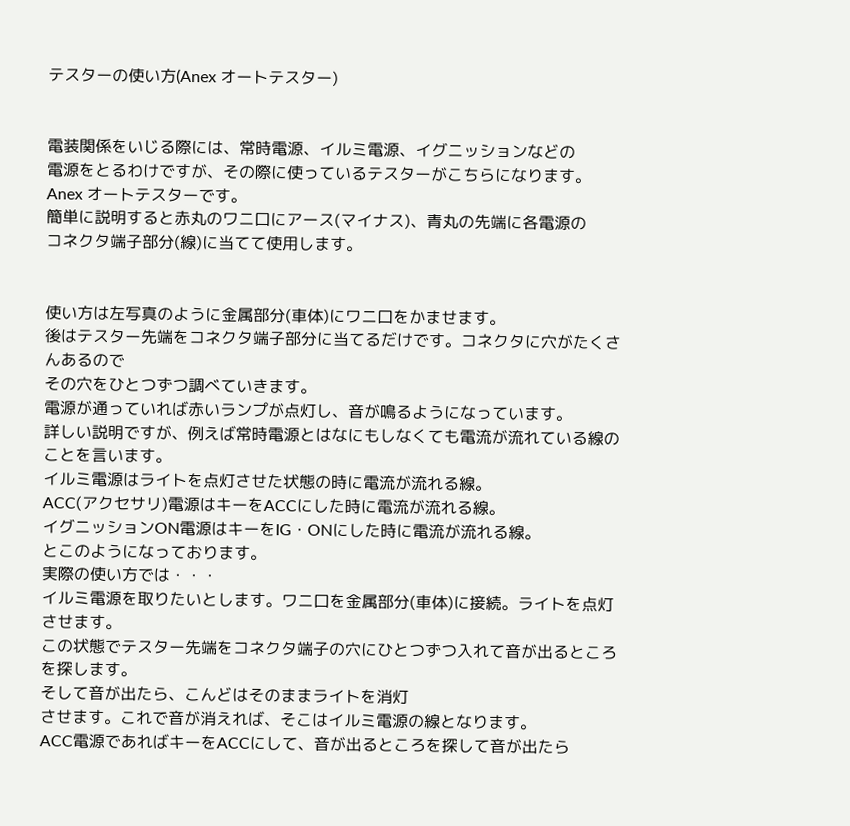テスターの使い方(Anex オートテスター)


電装関係をいじる際には、常時電源、イルミ電源、イグニッションなどの
電源をとるわけですが、その際に使っているテスターがこちらになります。
Anex オートテスターです。
簡単に説明すると赤丸のワニ口にアース(マイナス)、青丸の先端に各電源の
コネクタ端子部分(線)に当てて使用します。


使い方は左写真のように金属部分(車体)にワニ口をかませます。
後はテスター先端をコネクタ端子部分に当てるだけです。コネクタに穴がたくさんあるので
その穴をひとつずつ調べていきます。
電源が通っていれば赤いランプが点灯し、音が鳴るようになっています。
詳しい説明ですが、例えば常時電源とはなにもしなくても電流が流れている線のことを言います。
イルミ電源はライトを点灯させた状態の時に電流が流れる線。
ACC(アクセサリ)電源はキーをACCにした時に電流が流れる線。
イグニッションON電源はキーをIG・ONにした時に電流が流れる線。
とこのようになっております。
実際の使い方では・・・
イルミ電源を取りたいとします。ワニ口を金属部分(車体)に接続。ライトを点灯させます。
この状態でテスター先端をコネクタ端子の穴にひとつずつ入れて音が出るところを探します。
そして音が出たら、こんどはそのままライトを消灯
させます。これで音が消えれば、そこはイルミ電源の線となります。
ACC電源であればキーをACCにして、音が出るところを探して音が出たら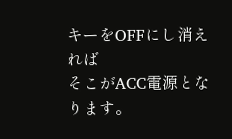キーをOFFにし消えれば
そこがACC電源となります。